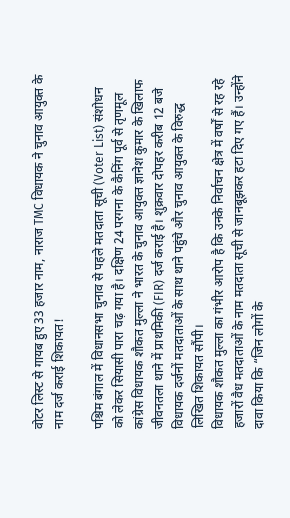वोटर लिस्ट से गायब हुए 33 हजार नाम, नाराज TMC विधायक ने चुनाव आयुक्त के नाम दर्ज कराई शिकायत!

पश्चिम बंगाल में विधानसभा चुनाव से पहले मतदाता सूची (Voter List) संशोधन को लेकर सियासी पारा चढ़ गया है। दक्षिण 24 परगना के कैनिंग पूर्व से तृणमूल कांग्रेस विधायक शौकत मुल्ला ने भारत के चुनाव आयुक्त ज्ञानेश कुमार के खिलाफ जीवनतला थाने में प्राथमिकी (FIR) दर्ज कराई है। शुक्रवार दोपहर करीब 12 बजे विधायक दर्जनों मतदाताओं के साथ थाने पहुंचे और चुनाव आयुक्त के विरुद्ध लिखित शिकायत सौंपी।
विधायक शौकत मुल्ला का गंभीर आरोप है कि उनके निर्वाचन क्षेत्र में वर्षों से रह रहे हजारों वैध मतदाताओं के नाम मतदाता सूची से जानबूझकर हटा दिए गए हैं। उन्होंने दावा किया कि “जिन लोगों के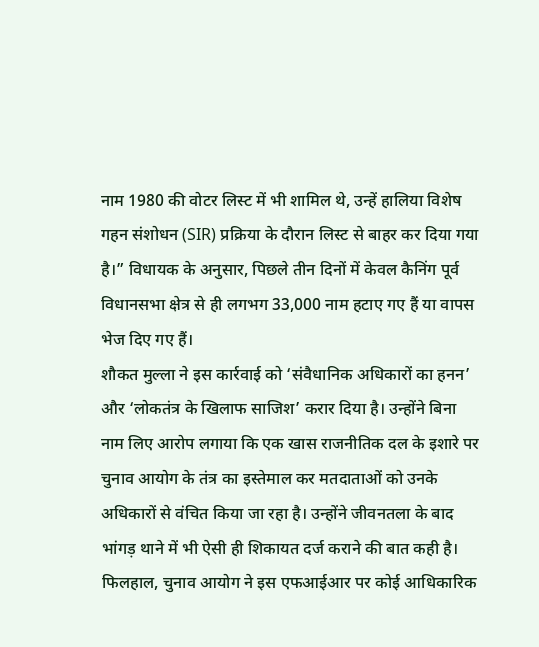नाम 1980 की वोटर लिस्ट में भी शामिल थे, उन्हें हालिया विशेष गहन संशोधन (SIR) प्रक्रिया के दौरान लिस्ट से बाहर कर दिया गया है।” विधायक के अनुसार, पिछले तीन दिनों में केवल कैनिंग पूर्व विधानसभा क्षेत्र से ही लगभग 33,000 नाम हटाए गए हैं या वापस भेज दिए गए हैं।
शौकत मुल्ला ने इस कार्रवाई को ‘संवैधानिक अधिकारों का हनन’ और ‘लोकतंत्र के खिलाफ साजिश’ करार दिया है। उन्होंने बिना नाम लिए आरोप लगाया कि एक खास राजनीतिक दल के इशारे पर चुनाव आयोग के तंत्र का इस्तेमाल कर मतदाताओं को उनके अधिकारों से वंचित किया जा रहा है। उन्होंने जीवनतला के बाद भांगड़ थाने में भी ऐसी ही शिकायत दर्ज कराने की बात कही है। फिलहाल, चुनाव आयोग ने इस एफआईआर पर कोई आधिकारिक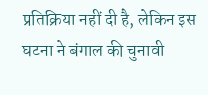प्रतिक्रिया नहीं दी है, लेकिन इस घटना ने बंगाल की चुनावी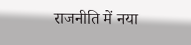राजनीति में नया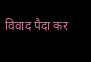विवाद पैदा कर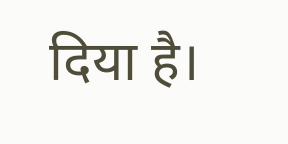दिया है।